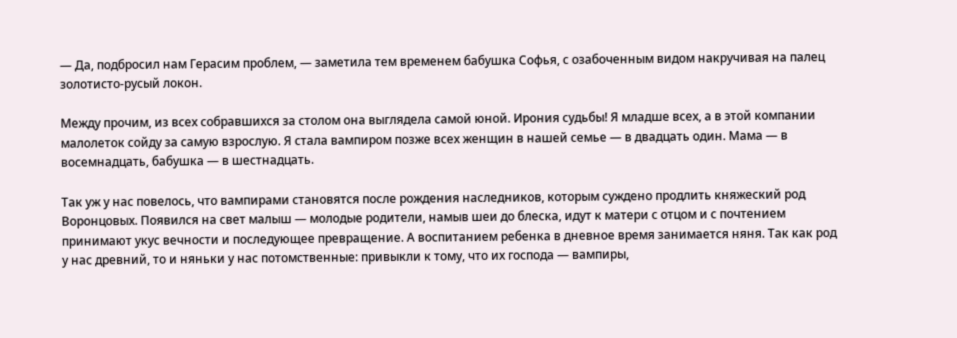— Да, подбросил нам Герасим проблем, — заметила тем временем бабушка Софья, с озабоченным видом накручивая на палец золотисто-русый локон.

Между прочим, из всех собравшихся за столом она выглядела самой юной. Ирония судьбы! Я младше всех, а в этой компании малолеток сойду за самую взрослую. Я стала вампиром позже всех женщин в нашей семье — в двадцать один. Мама — в восемнадцать, бабушка — в шестнадцать.

Так уж у нас повелось, что вампирами становятся после рождения наследников, которым суждено продлить княжеский род Воронцовых. Появился на свет малыш — молодые родители, намыв шеи до блеска, идут к матери с отцом и с почтением принимают укус вечности и последующее превращение. А воспитанием ребенка в дневное время занимается няня. Так как род у нас древний, то и няньки у нас потомственные: привыкли к тому, что их господа — вампиры,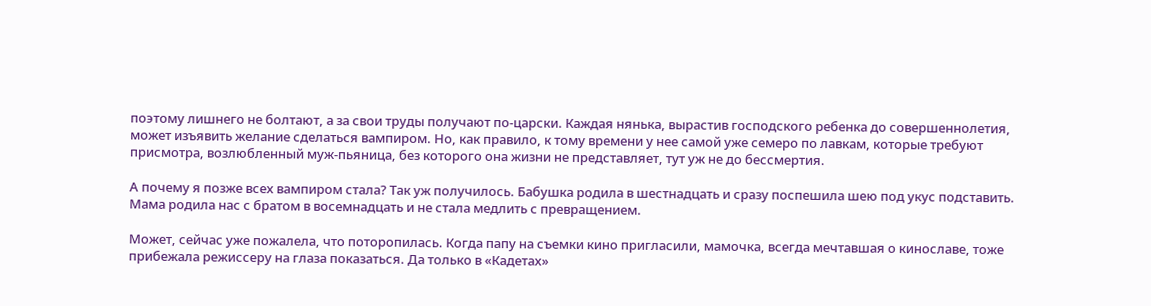поэтому лишнего не болтают, а за свои труды получают по-царски. Каждая нянька, вырастив господского ребенка до совершеннолетия, может изъявить желание сделаться вампиром. Но, как правило, к тому времени у нее самой уже семеро по лавкам, которые требуют присмотра, возлюбленный муж-пьяница, без которого она жизни не представляет, тут уж не до бессмертия.

А почему я позже всех вампиром стала? Так уж получилось. Бабушка родила в шестнадцать и сразу поспешила шею под укус подставить. Мама родила нас с братом в восемнадцать и не стала медлить с превращением.

Может, сейчас уже пожалела, что поторопилась. Когда папу на съемки кино пригласили, мамочка, всегда мечтавшая о кинославе, тоже прибежала режиссеру на глаза показаться. Да только в «Кадетах»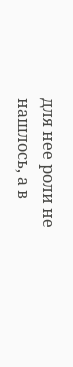для нее роли не нашлось, а в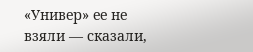«Универ» ее не взяли — сказали,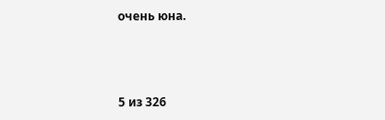очень юна.



5 из 326